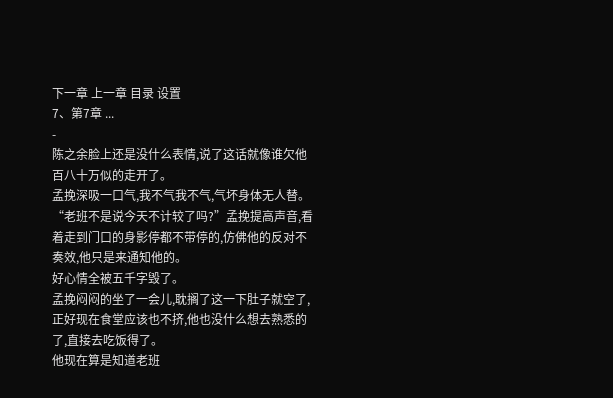下一章 上一章 目录 设置
7、第7章 ...
-
陈之余脸上还是没什么表情,说了这话就像谁欠他百八十万似的走开了。
孟挽深吸一口气,我不气我不气,气坏身体无人替。
“老班不是说今天不计较了吗?”孟挽提高声音,看着走到门口的身影停都不带停的,仿佛他的反对不奏效,他只是来通知他的。
好心情全被五千字毁了。
孟挽闷闷的坐了一会儿,耽搁了这一下肚子就空了,正好现在食堂应该也不挤,他也没什么想去熟悉的了,直接去吃饭得了。
他现在算是知道老班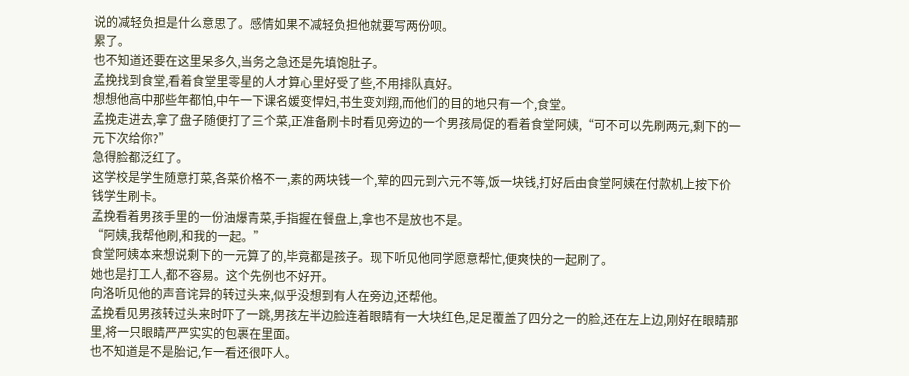说的减轻负担是什么意思了。感情如果不减轻负担他就要写两份呗。
累了。
也不知道还要在这里呆多久,当务之急还是先填饱肚子。
孟挽找到食堂,看着食堂里零星的人才算心里好受了些,不用排队真好。
想想他高中那些年都怕,中午一下课名媛变悍妇,书生变刘翔,而他们的目的地只有一个,食堂。
孟挽走进去,拿了盘子随便打了三个菜,正准备刷卡时看见旁边的一个男孩局促的看着食堂阿姨,“可不可以先刷两元,剩下的一元下次给你?”
急得脸都泛红了。
这学校是学生随意打菜,各菜价格不一,素的两块钱一个,荤的四元到六元不等,饭一块钱,打好后由食堂阿姨在付款机上按下价钱学生刷卡。
孟挽看着男孩手里的一份油爆青菜,手指握在餐盘上,拿也不是放也不是。
“阿姨,我帮他刷,和我的一起。”
食堂阿姨本来想说剩下的一元算了的,毕竟都是孩子。现下听见他同学愿意帮忙,便爽快的一起刷了。
她也是打工人,都不容易。这个先例也不好开。
向洛听见他的声音诧异的转过头来,似乎没想到有人在旁边,还帮他。
孟挽看见男孩转过头来时吓了一跳,男孩左半边脸连着眼睛有一大块红色,足足覆盖了四分之一的脸,还在左上边,刚好在眼睛那里,将一只眼睛严严实实的包裹在里面。
也不知道是不是胎记,乍一看还很吓人。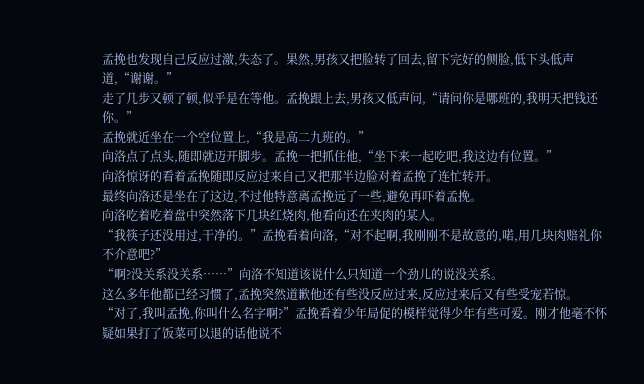孟挽也发现自己反应过激,失态了。果然,男孩又把脸转了回去,留下完好的侧脸,低下头低声道,“谢谢。”
走了几步又顿了顿,似乎是在等他。孟挽跟上去,男孩又低声问,“请问你是哪班的,我明天把钱还你。”
孟挽就近坐在一个空位置上,“我是高二九班的。”
向洛点了点头,随即就迈开脚步。孟挽一把抓住他,“坐下来一起吃吧,我这边有位置。”
向洛惊讶的看着孟挽随即反应过来自己又把那半边脸对着孟挽了连忙转开。
最终向洛还是坐在了这边,不过他特意离孟挽远了一些,避免再吓着孟挽。
向洛吃着吃着盘中突然落下几块红烧肉,他看向还在夹肉的某人。
“我筷子还没用过,干净的。”孟挽看着向洛,“对不起啊,我刚刚不是故意的,喏,用几块肉赔礼你不介意吧?”
“啊?没关系没关系……”向洛不知道该说什么只知道一个劲儿的说没关系。
这么多年他都已经习惯了,孟挽突然道歉他还有些没反应过来,反应过来后又有些受宠若惊。
“对了,我叫孟挽,你叫什么名字啊?”孟挽看着少年局促的模样觉得少年有些可爱。刚才他毫不怀疑如果打了饭菜可以退的话他说不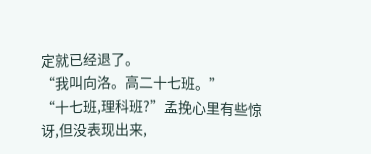定就已经退了。
“我叫向洛。高二十七班。”
“十七班,理科班?”孟挽心里有些惊讶,但没表现出来,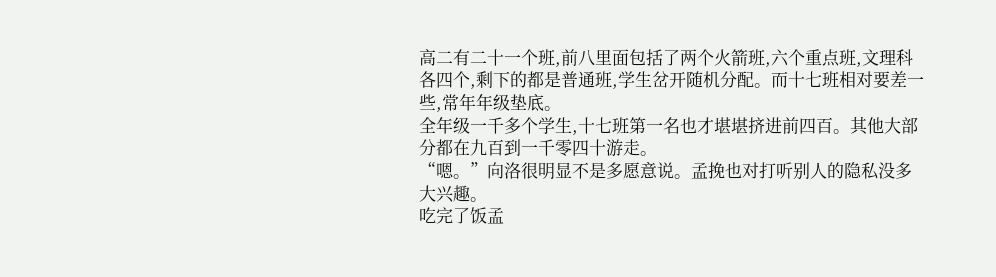高二有二十一个班,前八里面包括了两个火箭班,六个重点班,文理科各四个,剩下的都是普通班,学生岔开随机分配。而十七班相对要差一些,常年年级垫底。
全年级一千多个学生,十七班第一名也才堪堪挤进前四百。其他大部分都在九百到一千零四十游走。
“嗯。”向洛很明显不是多愿意说。孟挽也对打听别人的隐私没多大兴趣。
吃完了饭孟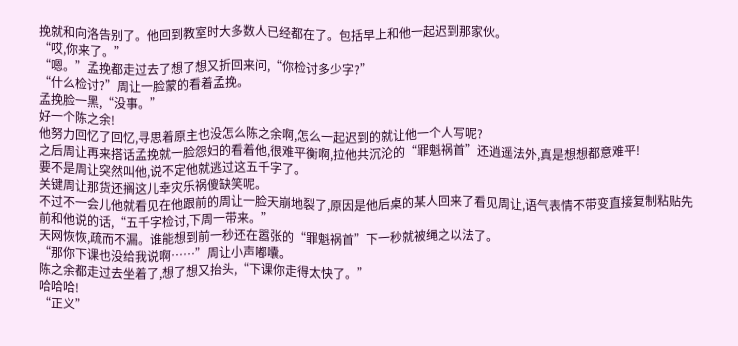挽就和向洛告别了。他回到教室时大多数人已经都在了。包括早上和他一起迟到那家伙。
“哎,你来了。”
“嗯。”孟挽都走过去了想了想又折回来问,“你检讨多少字?”
“什么检讨?”周让一脸蒙的看着孟挽。
孟挽脸一黑,“没事。”
好一个陈之余!
他努力回忆了回忆,寻思着原主也没怎么陈之余啊,怎么一起迟到的就让他一个人写呢?
之后周让再来搭话孟挽就一脸怨妇的看着他,很难平衡啊,拉他共沉沦的“罪魁祸首”还逍遥法外,真是想想都意难平!
要不是周让突然叫他,说不定他就逃过这五千字了。
关键周让那货还搁这儿幸灾乐祸傻缺笑呢。
不过不一会儿他就看见在他跟前的周让一脸天崩地裂了,原因是他后桌的某人回来了看见周让,语气表情不带变直接复制粘贴先前和他说的话,“五千字检讨,下周一带来。”
天网恢恢,疏而不漏。谁能想到前一秒还在嚣张的“罪魁祸首”下一秒就被绳之以法了。
“那你下课也没给我说啊……”周让小声嘟囔。
陈之余都走过去坐着了,想了想又抬头,“下课你走得太快了。”
哈哈哈!
“正义”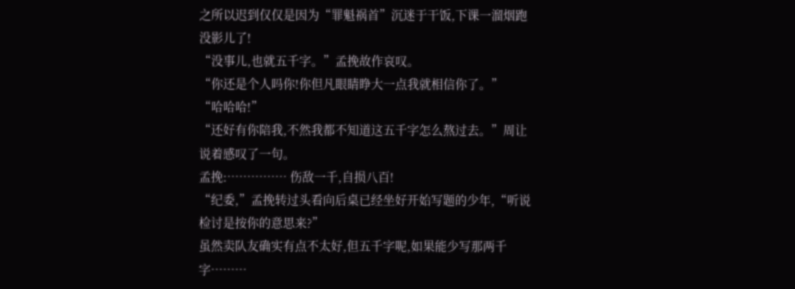之所以迟到仅仅是因为“罪魁祸首”沉迷于干饭,下课一溜烟跑没影儿了!
“没事儿,也就五千字。”孟挽故作哀叹。
“你还是个人吗你!你但凡眼睛睁大一点我就相信你了。”
“哈哈哈!”
“还好有你陪我,不然我都不知道这五千字怎么熬过去。”周让说着感叹了一句。
孟挽:…………… 伤敌一千,自损八百!
“纪委,”孟挽转过头看向后桌已经坐好开始写题的少年,“听说检讨是按你的意思来?”
虽然卖队友确实有点不太好,但五千字呢,如果能少写那两千字………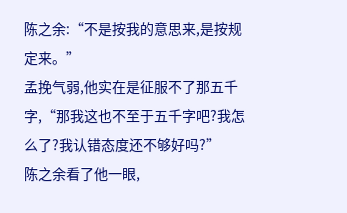陈之余:“不是按我的意思来,是按规定来。”
孟挽气弱,他实在是征服不了那五千字,“那我这也不至于五千字吧?我怎么了?我认错态度还不够好吗?”
陈之余看了他一眼,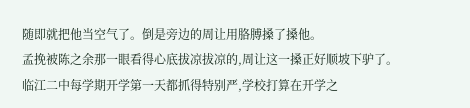随即就把他当空气了。倒是旁边的周让用胳膊搡了搡他。
孟挽被陈之余那一眼看得心底拔凉拔凉的,周让这一搡正好顺坡下驴了。
临江二中每学期开学第一天都抓得特别严,学校打算在开学之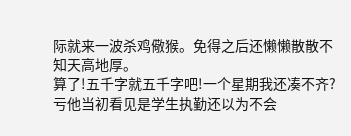际就来一波杀鸡儆猴。免得之后还懒懒散散不知天高地厚。
算了!五千字就五千字吧!一个星期我还凑不齐?
亏他当初看见是学生执勤还以为不会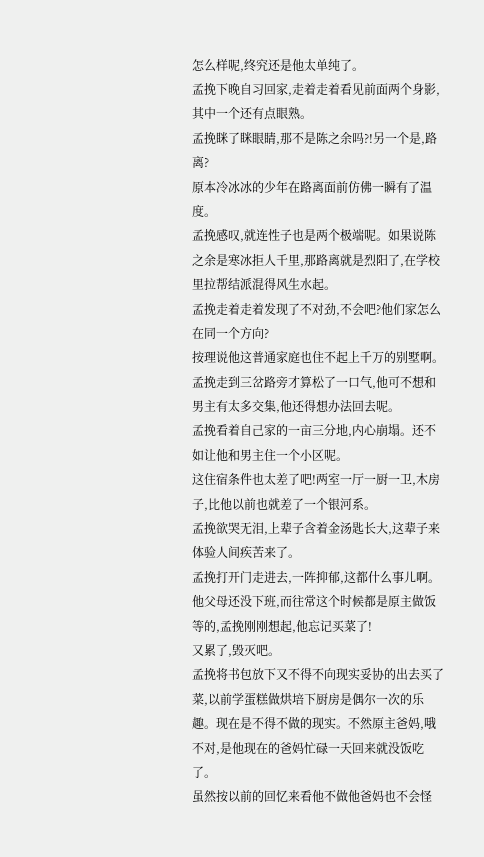怎么样呢,终究还是他太单纯了。
孟挽下晚自习回家,走着走着看见前面两个身影,其中一个还有点眼熟。
孟挽眯了眯眼睛,那不是陈之余吗?!另一个是,路离?
原本冷冰冰的少年在路离面前仿佛一瞬有了温度。
孟挽感叹,就连性子也是两个极端呢。如果说陈之余是寒冰拒人千里,那路离就是烈阳了,在学校里拉帮结派混得风生水起。
孟挽走着走着发现了不对劲,不会吧?他们家怎么在同一个方向?
按理说他这普通家庭也住不起上千万的别墅啊。
孟挽走到三岔路旁才算松了一口气,他可不想和男主有太多交集,他还得想办法回去呢。
孟挽看着自己家的一亩三分地,内心崩塌。还不如让他和男主住一个小区呢。
这住宿条件也太差了吧!两室一厅一厨一卫,木房子,比他以前也就差了一个银河系。
孟挽欲哭无泪,上辈子含着金汤匙长大,这辈子来体验人间疾苦来了。
孟挽打开门走进去,一阵抑郁,这都什么事儿啊。
他父母还没下班,而往常这个时候都是原主做饭等的,孟挽刚刚想起,他忘记买菜了!
又累了,毁灭吧。
孟挽将书包放下又不得不向现实妥协的出去买了菜,以前学蛋糕做烘培下厨房是偶尔一次的乐趣。现在是不得不做的现实。不然原主爸妈,哦不对,是他现在的爸妈忙碌一天回来就没饭吃了。
虽然按以前的回忆来看他不做他爸妈也不会怪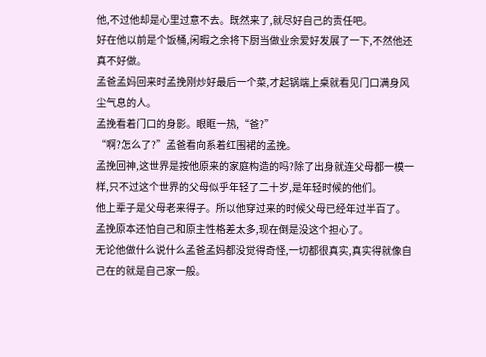他,不过他却是心里过意不去。既然来了,就尽好自己的责任吧。
好在他以前是个饭桶,闲暇之余将下厨当做业余爱好发展了一下,不然他还真不好做。
孟爸孟妈回来时孟挽刚炒好最后一个菜,才起锅端上桌就看见门口满身风尘气息的人。
孟挽看着门口的身影。眼眶一热,“爸?”
“啊?怎么了?”孟爸看向系着红围裙的孟挽。
孟挽回神,这世界是按他原来的家庭构造的吗?除了出身就连父母都一模一样,只不过这个世界的父母似乎年轻了二十岁,是年轻时候的他们。
他上辈子是父母老来得子。所以他穿过来的时候父母已经年过半百了。
孟挽原本还怕自己和原主性格差太多,现在倒是没这个担心了。
无论他做什么说什么孟爸孟妈都没觉得奇怪,一切都很真实,真实得就像自己在的就是自己家一般。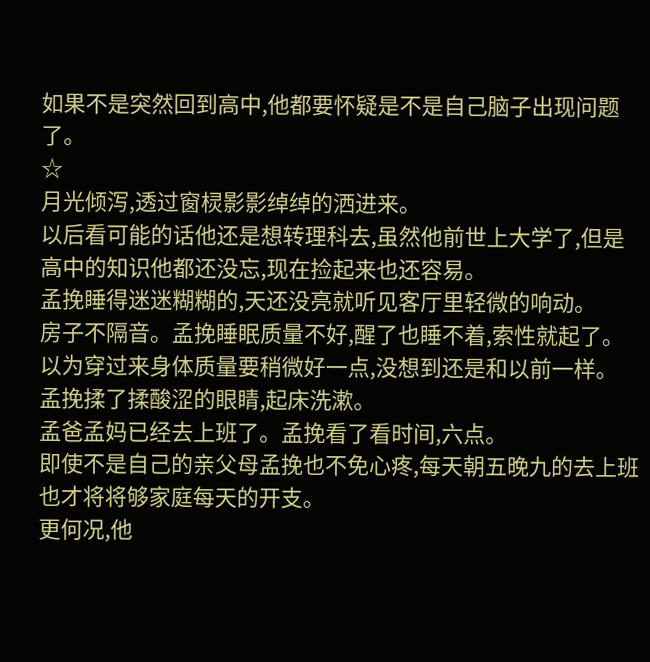如果不是突然回到高中,他都要怀疑是不是自己脑子出现问题了。
☆
月光倾泻,透过窗棂影影绰绰的洒进来。
以后看可能的话他还是想转理科去,虽然他前世上大学了,但是高中的知识他都还没忘,现在捡起来也还容易。
孟挽睡得迷迷糊糊的,天还没亮就听见客厅里轻微的响动。
房子不隔音。孟挽睡眠质量不好,醒了也睡不着,索性就起了。
以为穿过来身体质量要稍微好一点,没想到还是和以前一样。
孟挽揉了揉酸涩的眼睛,起床洗漱。
孟爸孟妈已经去上班了。孟挽看了看时间,六点。
即使不是自己的亲父母孟挽也不免心疼,每天朝五晚九的去上班也才将将够家庭每天的开支。
更何况,他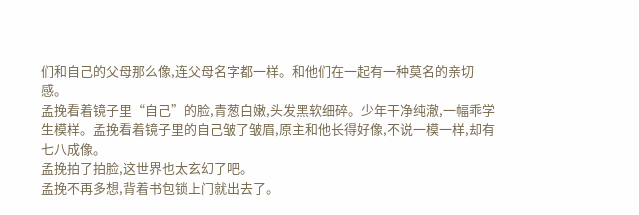们和自己的父母那么像,连父母名字都一样。和他们在一起有一种莫名的亲切感。
孟挽看着镜子里“自己”的脸,青葱白嫩,头发黑软细碎。少年干净纯澈,一幅乖学生模样。孟挽看着镜子里的自己皱了皱眉,原主和他长得好像,不说一模一样,却有七八成像。
孟挽拍了拍脸,这世界也太玄幻了吧。
孟挽不再多想,背着书包锁上门就出去了。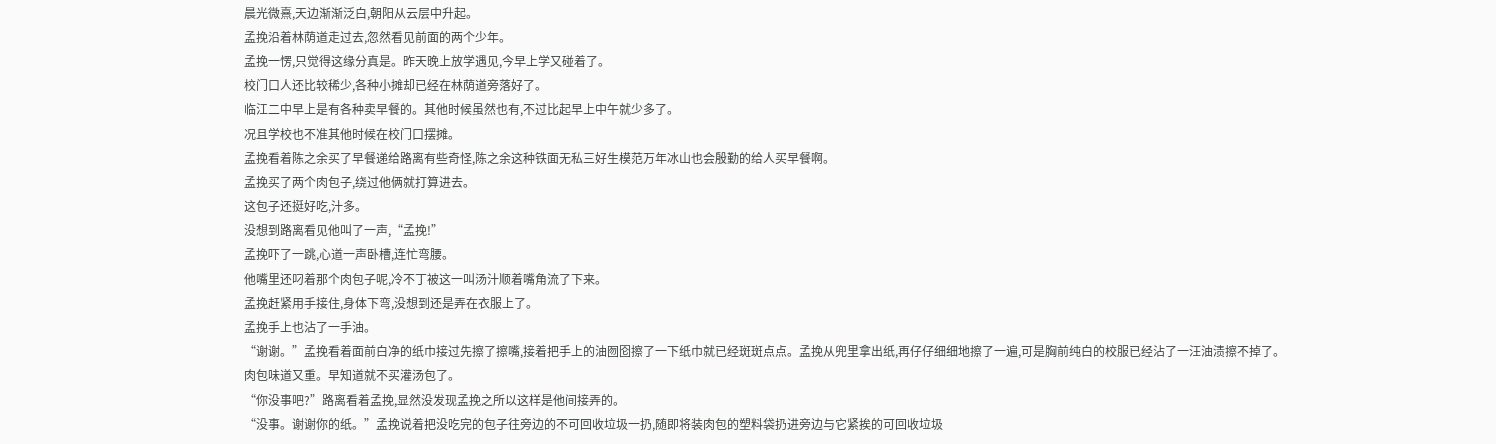晨光微熹,天边渐渐泛白,朝阳从云层中升起。
孟挽沿着林荫道走过去,忽然看见前面的两个少年。
孟挽一愣,只觉得这缘分真是。昨天晚上放学遇见,今早上学又碰着了。
校门口人还比较稀少,各种小摊却已经在林荫道旁落好了。
临江二中早上是有各种卖早餐的。其他时候虽然也有,不过比起早上中午就少多了。
况且学校也不准其他时候在校门口摆摊。
孟挽看着陈之余买了早餐递给路离有些奇怪,陈之余这种铁面无私三好生模范万年冰山也会殷勤的给人买早餐啊。
孟挽买了两个肉包子,绕过他俩就打算进去。
这包子还挺好吃,汁多。
没想到路离看见他叫了一声,“孟挽!”
孟挽吓了一跳,心道一声卧槽,连忙弯腰。
他嘴里还叼着那个肉包子呢,冷不丁被这一叫汤汁顺着嘴角流了下来。
孟挽赶紧用手接住,身体下弯,没想到还是弄在衣服上了。
孟挽手上也沾了一手油。
“谢谢。”孟挽看着面前白净的纸巾接过先擦了擦嘴,接着把手上的油囫囵擦了一下纸巾就已经斑斑点点。孟挽从兜里拿出纸,再仔仔细细地擦了一遍,可是胸前纯白的校服已经沾了一汪油渍擦不掉了。
肉包味道又重。早知道就不买灌汤包了。
“你没事吧?”路离看着孟挽,显然没发现孟挽之所以这样是他间接弄的。
“没事。谢谢你的纸。”孟挽说着把没吃完的包子往旁边的不可回收垃圾一扔,随即将装肉包的塑料袋扔进旁边与它紧挨的可回收垃圾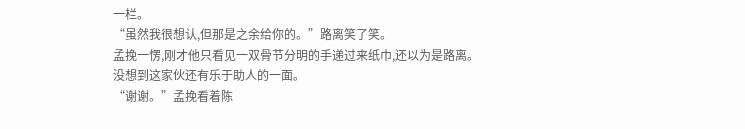一栏。
“虽然我很想认,但那是之余给你的。”路离笑了笑。
孟挽一愣,刚才他只看见一双骨节分明的手递过来纸巾,还以为是路离。
没想到这家伙还有乐于助人的一面。
“谢谢。”孟挽看着陈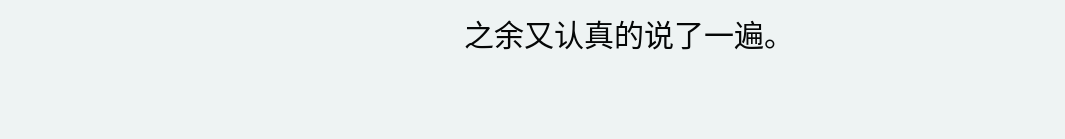之余又认真的说了一遍。